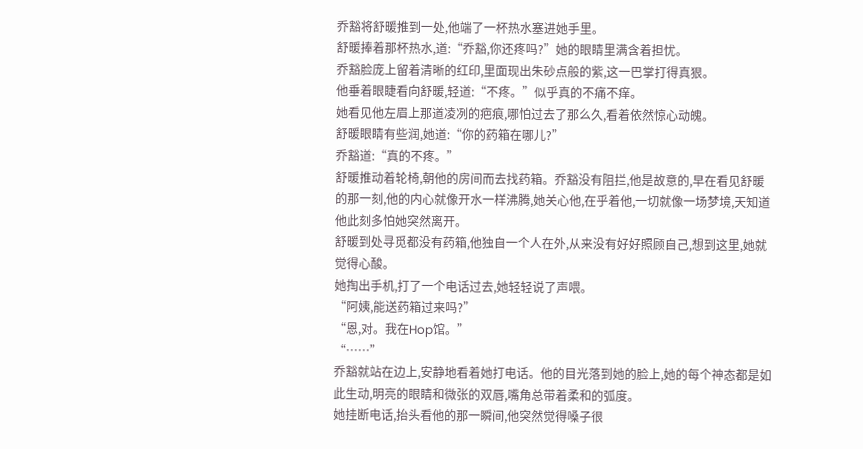乔豁将舒暖推到一处,他端了一杯热水塞进她手里。
舒暖捧着那杯热水,道:“乔豁,你还疼吗?”她的眼睛里满含着担忧。
乔豁脸庞上留着清晰的红印,里面现出朱砂点般的紫,这一巴掌打得真狠。
他垂着眼睫看向舒暖,轻道:“不疼。”似乎真的不痛不痒。
她看见他左眉上那道凌冽的疤痕,哪怕过去了那么久,看着依然惊心动魄。
舒暖眼睛有些润,她道:“你的药箱在哪儿?”
乔豁道:“真的不疼。”
舒暖推动着轮椅,朝他的房间而去找药箱。乔豁没有阻拦,他是故意的,早在看见舒暖的那一刻,他的内心就像开水一样沸腾,她关心他,在乎着他,一切就像一场梦境,天知道他此刻多怕她突然离开。
舒暖到处寻觅都没有药箱,他独自一个人在外,从来没有好好照顾自己,想到这里,她就觉得心酸。
她掏出手机,打了一个电话过去,她轻轻说了声喂。
“阿姨,能送药箱过来吗?”
“恩,对。我在Hop馆。”
“……”
乔豁就站在边上,安静地看着她打电话。他的目光落到她的脸上,她的每个神态都是如此生动,明亮的眼睛和微张的双唇,嘴角总带着柔和的弧度。
她挂断电话,抬头看他的那一瞬间,他突然觉得嗓子很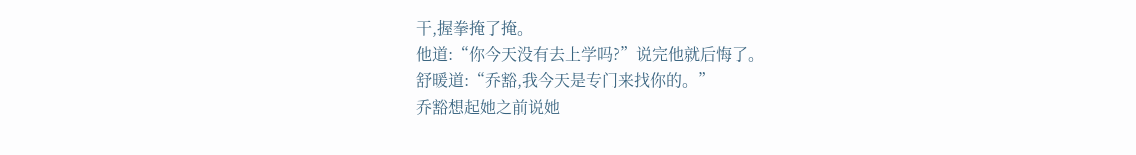干,握拳掩了掩。
他道:“你今天没有去上学吗?”说完他就后悔了。
舒暖道:“乔豁,我今天是专门来找你的。”
乔豁想起她之前说她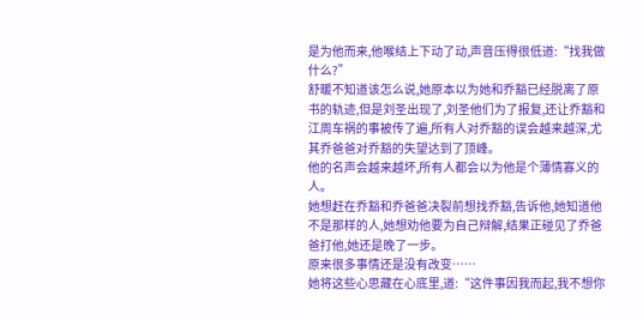是为他而来,他喉结上下动了动,声音压得很低道:“找我做什么?”
舒暖不知道该怎么说,她原本以为她和乔豁已经脱离了原书的轨迹,但是刘圣出现了,刘圣他们为了报复,还让乔豁和江周车祸的事被传了遍,所有人对乔豁的误会越来越深,尤其乔爸爸对乔豁的失望达到了顶峰。
他的名声会越来越坏,所有人都会以为他是个薄情寡义的人。
她想赶在乔豁和乔爸爸决裂前想找乔豁,告诉他,她知道他不是那样的人,她想劝他要为自己辩解,结果正碰见了乔爸爸打他,她还是晚了一步。
原来很多事情还是没有改变……
她将这些心思藏在心底里,道:“这件事因我而起,我不想你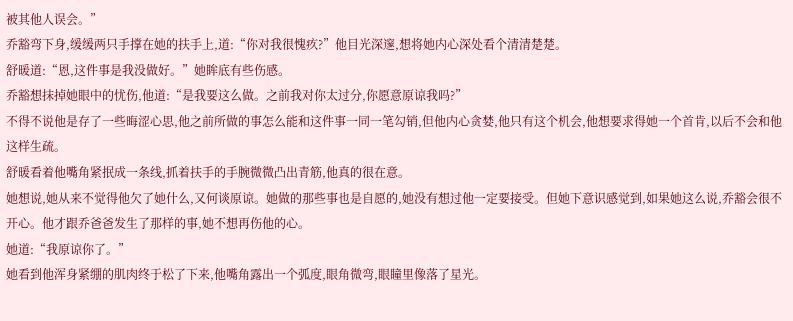被其他人误会。”
乔豁弯下身,缓缓两只手撑在她的扶手上,道:“你对我很愧疚?”他目光深邃,想将她内心深处看个清清楚楚。
舒暖道:“恩,这件事是我没做好。”她眸底有些伤感。
乔豁想抹掉她眼中的忧伤,他道:“是我要这么做。之前我对你太过分,你愿意原谅我吗?”
不得不说他是存了一些晦涩心思,他之前所做的事怎么能和这件事一同一笔勾销,但他内心贪婪,他只有这个机会,他想要求得她一个首肯,以后不会和他这样生疏。
舒暖看着他嘴角紧抿成一条线,抓着扶手的手腕微微凸出青筋,他真的很在意。
她想说,她从来不觉得他欠了她什么,又何谈原谅。她做的那些事也是自愿的,她没有想过他一定要接受。但她下意识感觉到,如果她这么说,乔豁会很不开心。他才跟乔爸爸发生了那样的事,她不想再伤他的心。
她道:“我原谅你了。”
她看到他浑身紧绷的肌肉终于松了下来,他嘴角露出一个弧度,眼角微弯,眼瞳里像落了星光。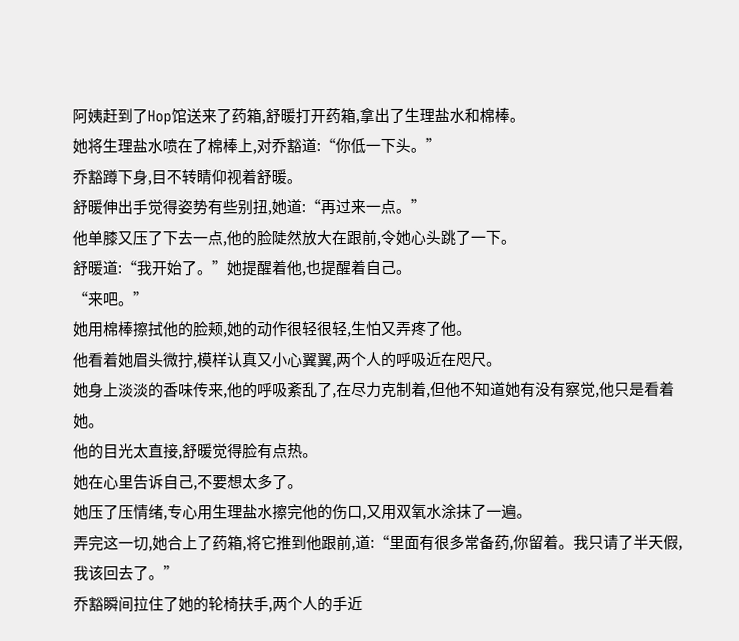阿姨赶到了Hop馆送来了药箱,舒暖打开药箱,拿出了生理盐水和棉棒。
她将生理盐水喷在了棉棒上,对乔豁道:“你低一下头。”
乔豁蹲下身,目不转睛仰视着舒暖。
舒暖伸出手觉得姿势有些别扭,她道:“再过来一点。”
他单膝又压了下去一点,他的脸陡然放大在跟前,令她心头跳了一下。
舒暖道:“我开始了。”她提醒着他,也提醒着自己。
“来吧。”
她用棉棒擦拭他的脸颊,她的动作很轻很轻,生怕又弄疼了他。
他看着她眉头微拧,模样认真又小心翼翼,两个人的呼吸近在咫尺。
她身上淡淡的香味传来,他的呼吸紊乱了,在尽力克制着,但他不知道她有没有察觉,他只是看着她。
他的目光太直接,舒暖觉得脸有点热。
她在心里告诉自己,不要想太多了。
她压了压情绪,专心用生理盐水擦完他的伤口,又用双氧水涂抹了一遍。
弄完这一切,她合上了药箱,将它推到他跟前,道:“里面有很多常备药,你留着。我只请了半天假,我该回去了。”
乔豁瞬间拉住了她的轮椅扶手,两个人的手近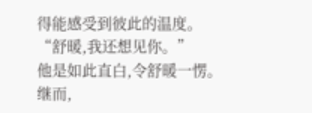得能感受到彼此的温度。
“舒暖,我还想见你。”
他是如此直白,令舒暖一愣。
继而,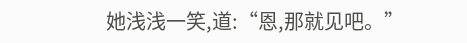她浅浅一笑,道:“恩,那就见吧。”